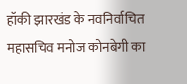हॉकी झारखंड के नवनिर्वाचित महासचिव मनोज कोनबेगी का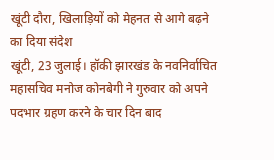खूंटी दौरा, खिलाड़ियों को मेहनत से आगे बढ़ने का दिया संदेश
खूंटी, 23 जुलाई। हॉकी झारखंड के नवनिर्वाचित महासचिव मनोज कोनबेगी ने गुरुवार को अपने पदभार ग्रहण करने के चार दिन बाद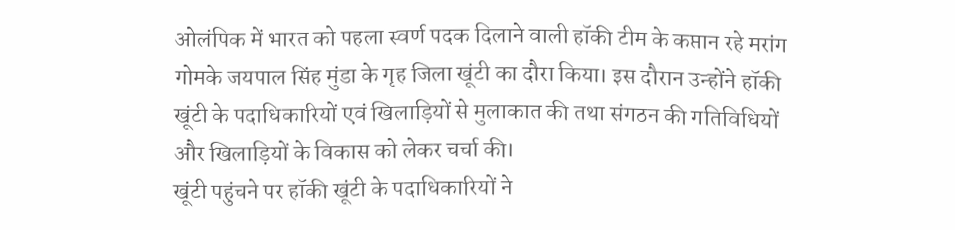ओलंपिक में भारत को पहला स्वर्ण पदक दिलाने वाली हॉकी टीम के कप्तान रहे मरांग गोमके जयपाल सिंह मुंडा के गृह जिला खूंटी का दौरा किया। इस दौरान उन्होंने हॉकी खूंटी के पदाधिकारियों एवं खिलाड़ियों से मुलाकात की तथा संगठन की गतिविधियों और खिलाड़ियों के विकास को लेकर चर्चा की।
खूंटी पहुंचने पर हॉकी खूंटी के पदाधिकारियों ने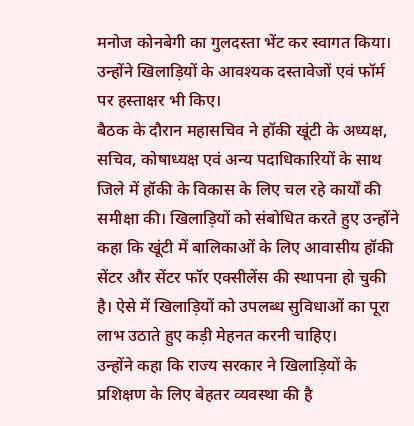मनोज कोनबेगी का गुलदस्ता भेंट कर स्वागत किया। उन्होंने खिलाड़ियों के आवश्यक दस्तावेजों एवं फॉर्म पर हस्ताक्षर भी किए।
बैठक के दौरान महासचिव ने हॉकी खूंटी के अध्यक्ष, सचिव, कोषाध्यक्ष एवं अन्य पदाधिकारियों के साथ जिले में हॉकी के विकास के लिए चल रहे कार्यों की समीक्षा की। खिलाड़ियों को संबोधित करते हुए उन्होंने कहा कि खूंटी में बालिकाओं के लिए आवासीय हॉकी सेंटर और सेंटर फॉर एक्सीलेंस की स्थापना हो चुकी है। ऐसे में खिलाड़ियों को उपलब्ध सुविधाओं का पूरा लाभ उठाते हुए कड़ी मेहनत करनी चाहिए।
उन्होंने कहा कि राज्य सरकार ने खिलाड़ियों के प्रशिक्षण के लिए बेहतर व्यवस्था की है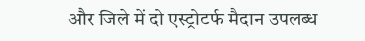और जिले में दो एस्ट्रोटर्फ मैदान उपलब्ध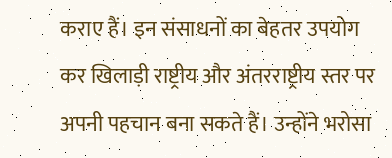कराए हैं। इन संसाधनों का बेहतर उपयोग कर खिलाड़ी राष्ट्रीय और अंतरराष्ट्रीय स्तर पर अपनी पहचान बना सकते हैं। उन्होंने भरोसा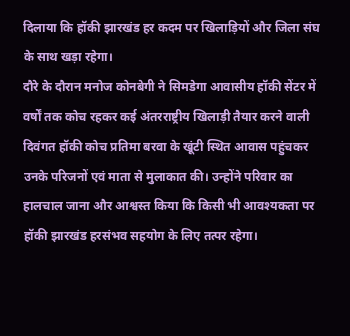दिलाया कि हॉकी झारखंड हर कदम पर खिलाड़ियों और जिला संघ के साथ खड़ा रहेगा।
दौरे के दौरान मनोज कोनबेगी ने सिमडेगा आवासीय हॉकी सेंटर में वर्षों तक कोच रहकर कई अंतरराष्ट्रीय खिलाड़ी तैयार करने वाली दिवंगत हॉकी कोच प्रतिमा बरवा के खूंटी स्थित आवास पहुंचकर उनके परिजनों एवं माता से मुलाकात की। उन्होंने परिवार का हालचाल जाना और आश्वस्त किया कि किसी भी आवश्यकता पर हॉकी झारखंड हरसंभव सहयोग के लिए तत्पर रहेगा।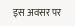इस अवसर पर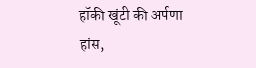हॉकी खूंटी की अर्पणा हांस,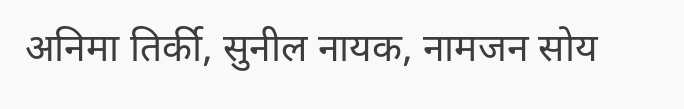अनिमा तिर्की, सुनील नायक, नामजन सोय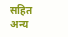सहित अन्य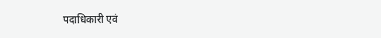पदाधिकारी एवं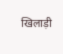खिलाड़ी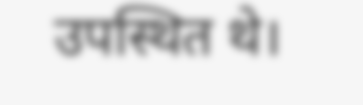उपस्थित थे।